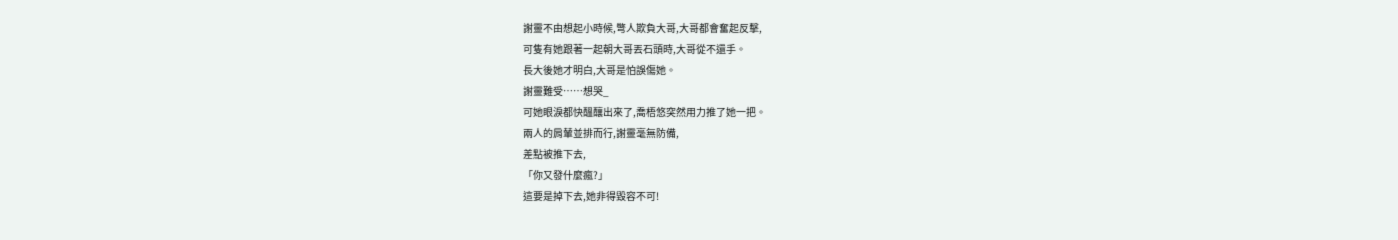謝靈不由想起小時候,彆人欺負大哥,大哥都會奮起反擊,
可隻有她跟著一起朝大哥丟石頭時,大哥從不還手。
長大後她才明白,大哥是怕誤傷她。
謝靈難受……想哭_
可她眼淚都快醞釀出來了,喬梧悠突然用力推了她一把。
兩人的肩輦並排而行,謝靈毫無防備,
差點被推下去,
「你又發什麼瘋?」
這要是掉下去,她非得毀容不可!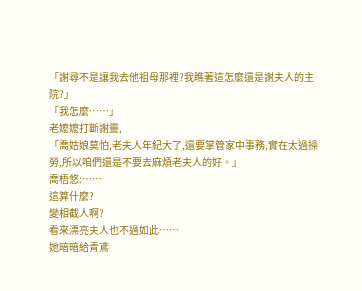「謝尋不是讓我去他祖母那裡?我瞧著這怎麼還是謝夫人的主院?」
「我怎麼……」
老嬤嬤打斷謝靈,
「喬姑娘莫怕,老夫人年紀大了,還要掌管家中事務,實在太過操勞,所以咱們還是不要去麻煩老夫人的好。」
喬梧悠:……
這算什麼?
變相截人啊?
看來漂亮夫人也不過如此……
她暗暗給青鳶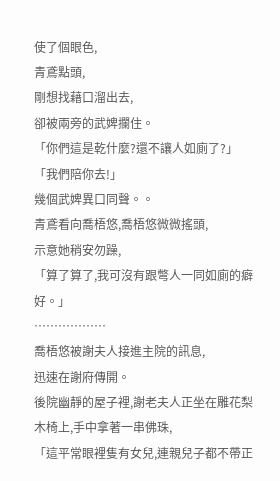使了個眼色,
青鳶點頭,
剛想找藉口溜出去,
卻被兩旁的武婢攔住。
「你們這是乾什麼?還不讓人如廁了?」
「我們陪你去!」
幾個武婢異口同聲。。
青鳶看向喬梧悠,喬梧悠微微搖頭,
示意她稍安勿躁,
「算了算了,我可沒有跟彆人一同如廁的癖好。」
………………
喬梧悠被謝夫人接進主院的訊息,
迅速在謝府傳開。
後院幽靜的屋子裡,謝老夫人正坐在雕花梨木椅上,手中拿著一串佛珠,
「這平常眼裡隻有女兒,連親兒子都不帶正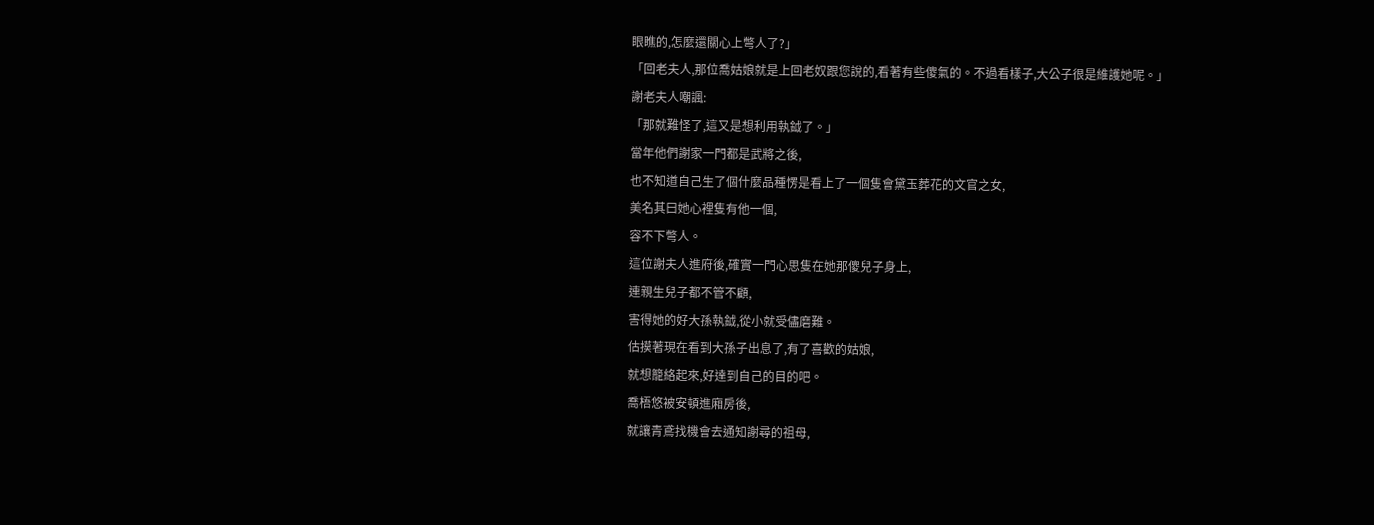眼瞧的,怎麼還關心上彆人了?」
「回老夫人,那位喬姑娘就是上回老奴跟您說的,看著有些傻氣的。不過看樣子,大公子很是維護她呢。」
謝老夫人嘲諷:
「那就難怪了,這又是想利用執鉞了。」
當年他們謝家一門都是武將之後,
也不知道自己生了個什麼品種愣是看上了一個隻會黛玉葬花的文官之女,
美名其曰她心裡隻有他一個,
容不下彆人。
這位謝夫人進府後,確實一門心思隻在她那傻兒子身上,
連親生兒子都不管不顧,
害得她的好大孫執鉞,從小就受儘磨難。
估摸著現在看到大孫子出息了,有了喜歡的姑娘,
就想籠絡起來,好達到自己的目的吧。
喬梧悠被安頓進廂房後,
就讓青鳶找機會去通知謝尋的祖母,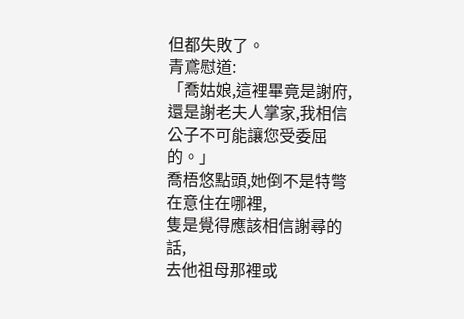但都失敗了。
青鳶慰道:
「喬姑娘,這裡畢竟是謝府,還是謝老夫人掌家,我相信公子不可能讓您受委屈的。」
喬梧悠點頭,她倒不是特彆在意住在哪裡,
隻是覺得應該相信謝尋的話,
去他祖母那裡或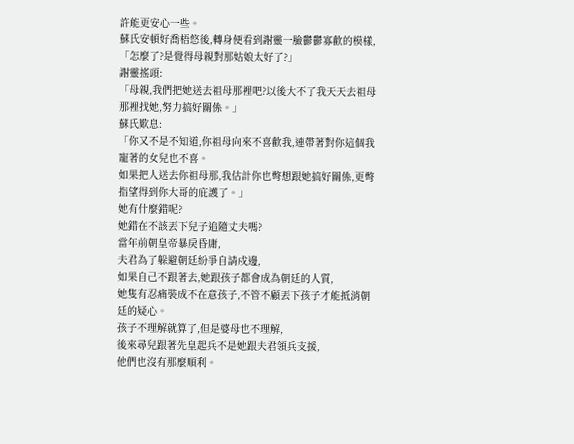許能更安心一些。
蘇氏安頓好喬梧悠後,轉身便看到謝靈一臉鬱鬱寡歡的模樣,
「怎麼了?是覺得母親對那姑娘太好了?」
謝靈搖頭:
「母親,我們把她送去祖母那裡吧?以後大不了我天天去祖母那裡找她,努力搞好關係。」
蘇氏歎息:
「你又不是不知道,你祖母向來不喜歡我,連帶著對你這個我寵著的女兒也不喜。
如果把人送去你祖母那,我估計你也彆想跟她搞好關係,更彆指望得到你大哥的庇護了。」
她有什麼錯呢?
她錯在不該丟下兒子追隨丈夫嗎?
當年前朝皇帝暴戾昏庸,
夫君為了躲避朝廷紛爭自請戍邊,
如果自己不跟著去,她跟孩子都會成為朝廷的人質,
她隻有忍痛裝成不在意孩子,不管不顧丟下孩子才能抵消朝廷的疑心。
孩子不理解就算了,但是婆母也不理解,
後來尋兒跟著先皇起兵不是她跟夫君領兵支援,
他們也沒有那麼順利。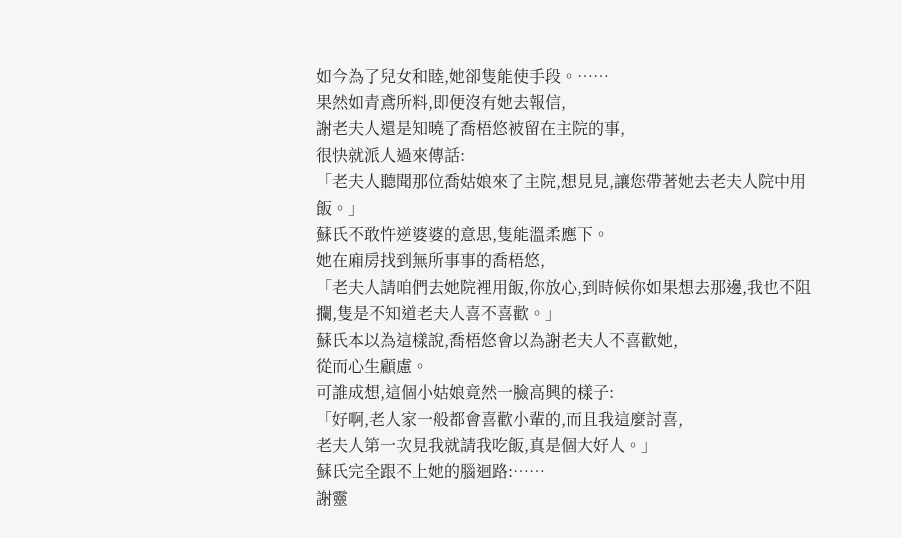如今為了兒女和睦,她卻隻能使手段。……
果然如青鳶所料,即便沒有她去報信,
謝老夫人還是知曉了喬梧悠被留在主院的事,
很快就派人過來傳話:
「老夫人聽聞那位喬姑娘來了主院,想見見,讓您帶著她去老夫人院中用飯。」
蘇氏不敢忤逆婆婆的意思,隻能溫柔應下。
她在廂房找到無所事事的喬梧悠,
「老夫人請咱們去她院裡用飯,你放心,到時候你如果想去那邊,我也不阻攔,隻是不知道老夫人喜不喜歡。」
蘇氏本以為這樣說,喬梧悠會以為謝老夫人不喜歡她,
從而心生顧慮。
可誰成想,這個小姑娘竟然一臉高興的樣子:
「好啊,老人家一般都會喜歡小輩的,而且我這麼討喜,
老夫人第一次見我就請我吃飯,真是個大好人。」
蘇氏完全跟不上她的腦迴路:……
謝靈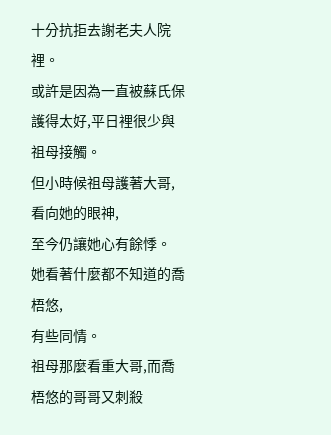十分抗拒去謝老夫人院裡。
或許是因為一直被蘇氏保護得太好,平日裡很少與祖母接觸。
但小時候祖母護著大哥,看向她的眼神,
至今仍讓她心有餘悸。
她看著什麼都不知道的喬梧悠,
有些同情。
祖母那麼看重大哥,而喬梧悠的哥哥又刺殺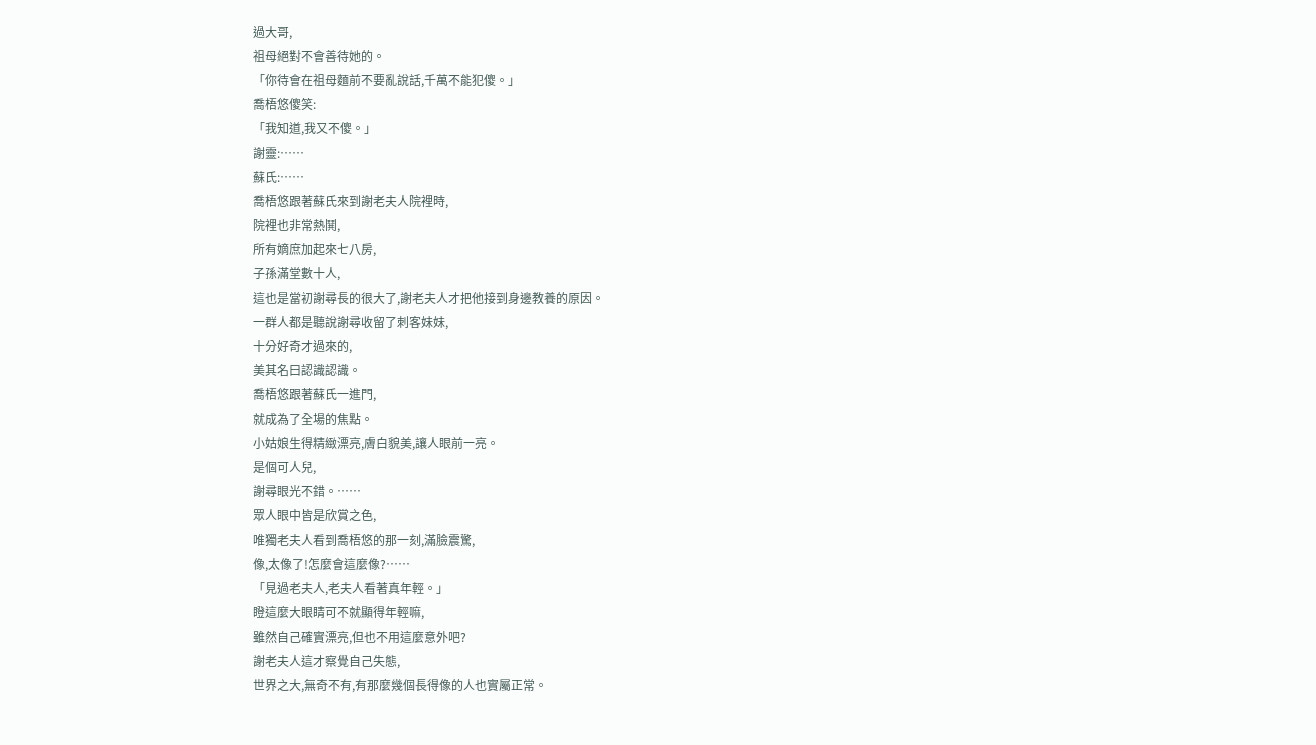過大哥,
祖母絕對不會善待她的。
「你待會在祖母麵前不要亂說話,千萬不能犯傻。」
喬梧悠傻笑:
「我知道,我又不傻。」
謝靈:……
蘇氏:……
喬梧悠跟著蘇氏來到謝老夫人院裡時,
院裡也非常熱鬨,
所有嫡庶加起來七八房,
子孫滿堂數十人,
這也是當初謝尋長的很大了,謝老夫人才把他接到身邊教養的原因。
一群人都是聽說謝尋收留了刺客妹妹,
十分好奇才過來的,
美其名曰認識認識。
喬梧悠跟著蘇氏一進門,
就成為了全場的焦點。
小姑娘生得精緻漂亮,膚白貌美,讓人眼前一亮。
是個可人兒,
謝尋眼光不錯。……
眾人眼中皆是欣賞之色,
唯獨老夫人看到喬梧悠的那一刻,滿臉震驚,
像,太像了!怎麼會這麼像?……
「見過老夫人,老夫人看著真年輕。」
瞪這麼大眼睛可不就顯得年輕嘛,
雖然自己確實漂亮,但也不用這麼意外吧?
謝老夫人這才察覺自己失態,
世界之大,無奇不有,有那麼幾個長得像的人也實屬正常。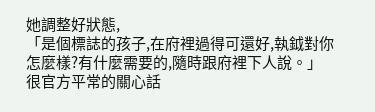她調整好狀態,
「是個標誌的孩子,在府裡過得可還好,執鉞對你怎麼樣?有什麼需要的,隨時跟府裡下人說。」
很官方平常的關心話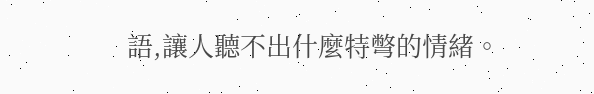語,讓人聽不出什麼特彆的情緒。